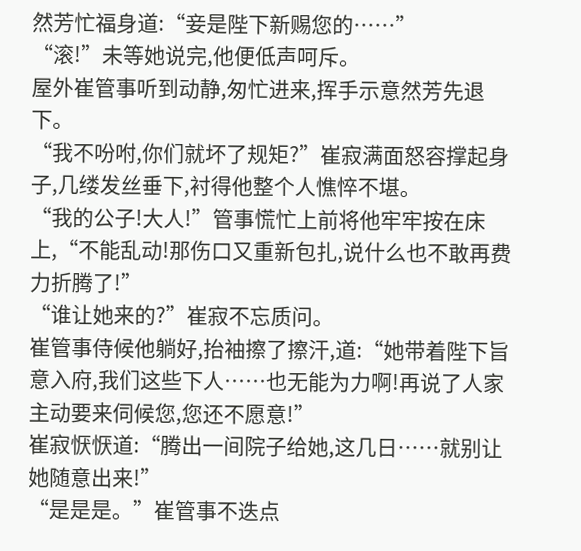然芳忙福身道:“妾是陛下新赐您的……”
“滚!”未等她说完,他便低声呵斥。
屋外崔管事听到动静,匆忙进来,挥手示意然芳先退下。
“我不吩咐,你们就坏了规矩?”崔寂满面怒容撑起身子,几缕发丝垂下,衬得他整个人憔悴不堪。
“我的公子!大人!”管事慌忙上前将他牢牢按在床上,“不能乱动!那伤口又重新包扎,说什么也不敢再费力折腾了!”
“谁让她来的?”崔寂不忘质问。
崔管事侍候他躺好,抬袖擦了擦汗,道:“她带着陛下旨意入府,我们这些下人……也无能为力啊!再说了人家主动要来伺候您,您还不愿意!”
崔寂恹恹道:“腾出一间院子给她,这几日……就别让她随意出来!”
“是是是。”崔管事不迭点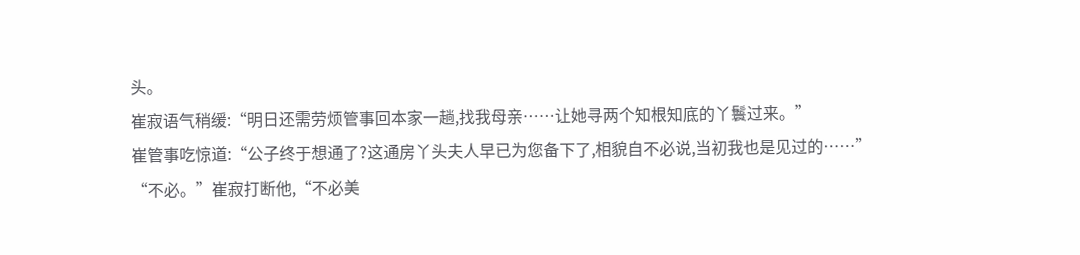头。
崔寂语气稍缓:“明日还需劳烦管事回本家一趟,找我母亲……让她寻两个知根知底的丫鬟过来。”
崔管事吃惊道:“公子终于想通了?这通房丫头夫人早已为您备下了,相貌自不必说,当初我也是见过的……”
“不必。”崔寂打断他,“不必美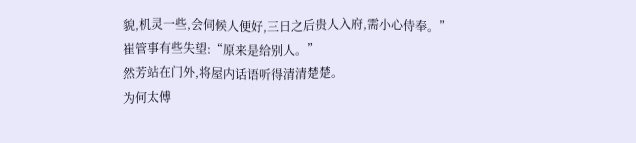貌,机灵一些,会伺候人便好,三日之后贵人入府,需小心侍奉。”
崔管事有些失望:“原来是给别人。”
然芳站在门外,将屋内话语听得清清楚楚。
为何太傅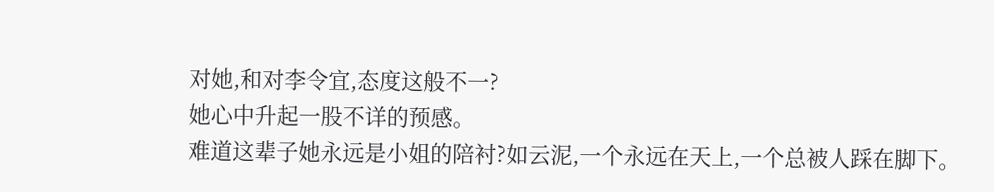对她,和对李令宜,态度这般不一?
她心中升起一股不详的预感。
难道这辈子她永远是小姐的陪衬?如云泥,一个永远在天上,一个总被人踩在脚下。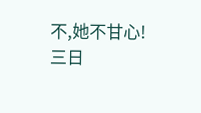不,她不甘心!
三日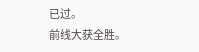已过。
前线大获全胜。